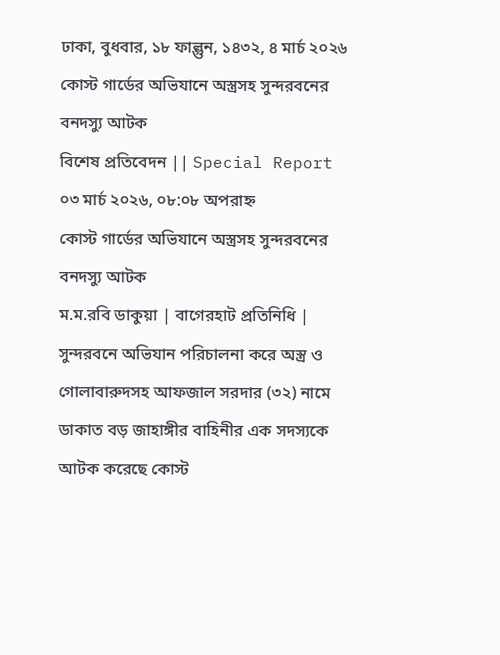ঢাকা, বুধবার, ১৮ ফাল্গুন, ১৪৩২, ৪ মার্চ ২০২৬
কোস্ট গার্ডের অভিযানে অস্ত্রসহ সুন্দরবনের বনদস্যু আটক
বিশেষ প্রতিবেদন || Special Report
০৩ মার্চ ২০২৬, ০৮:০৮ অপরাহ্ন
কোস্ট গার্ডের অভিযানে অস্ত্রসহ সুন্দরবনের বনদস্যু আটক
ম.ম.রবি ডাকুয়া | বাগেরহাট প্রতিনিধি |
সুন্দরবনে অভিযান পরিচালনা করে অস্ত্র ও গোলাবারুদসহ আফজাল সরদার (৩২) নামে ডাকাত বড় জাহাঙ্গীর বাহিনীর এক সদস্যকে আটক করেছে কোস্ট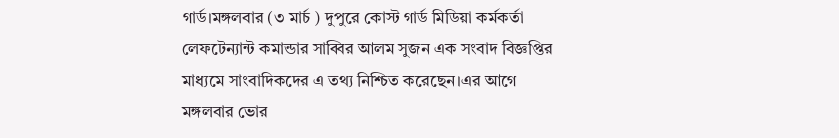গার্ড।মঙ্গলবার (৩ মার্চ ) দুপুরে কোস্ট গার্ড মিডিয়া কর্মকর্তা লেফটেন্যান্ট কমান্ডার সাব্বির আলম সুজন এক সংবাদ বিজ্ঞপ্তির মাধ্যমে সাংবাদিকদের এ তথ্য নিশ্চিত করেছেন।এর আগে মঙ্গলবার ভোর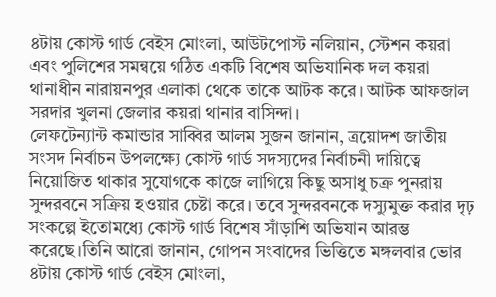৪টায় কোস্ট গার্ড বেইস মোংলা, আউটপোস্ট নলিয়ান, স্টেশন কয়রা এবং পুলিশের সমন্বয়ে গঠিত একটি বিশেষ অভিযানিক দল কয়রা থানাধীন নারায়নপুর এলাকা থেকে তাকে আটক করে। আটক আফজাল সরদার খুলনা জেলার কয়রা থানার বাসিন্দা।
লেফটেন্যান্ট কমান্ডার সাব্বির আলম সুজন জানান, ত্রয়োদশ জাতীয় সংসদ নির্বাচন উপলক্ষ্যে কোস্ট গার্ড সদস্যদের নির্বাচনী দায়িত্বে নিয়োজিত থাকার সুযোগকে কাজে লাগিয়ে কিছু অসাধু চক্র পুনরায় সুন্দরবনে সক্রিয় হওয়ার চেষ্টা করে। তবে সুন্দরবনকে দস্যুমুক্ত করার দৃঢ় সংকল্পে ইতোমধ্যে কোস্ট গার্ড বিশেষ সাঁড়াশি অভিযান আরম্ভ করেছে।তিনি আরো জানান, গোপন সংবাদের ভিত্তিতে মঙ্গলবার ভোর ৪টায় কোস্ট গার্ড বেইস মোংলা,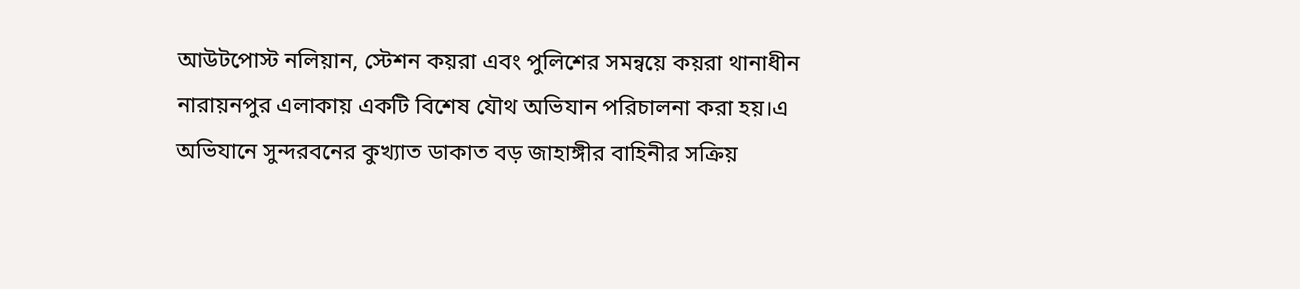আউটপোস্ট নলিয়ান, স্টেশন কয়রা এবং পুলিশের সমন্বয়ে কয়রা থানাধীন নারায়নপুর এলাকায় একটি বিশেষ যৌথ অভিযান পরিচালনা করা হয়।এ অভিযানে সুন্দরবনের কুখ্যাত ডাকাত বড় জাহাঙ্গীর বাহিনীর সক্রিয়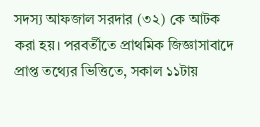সদস্য আফজাল সরদার (৩২) কে আটক করা হয়। পরবর্তীতে প্রাথমিক জিজ্ঞাসাবাদে প্রাপ্ত তথ্যের ভিত্তিতে, সকাল ১১টায়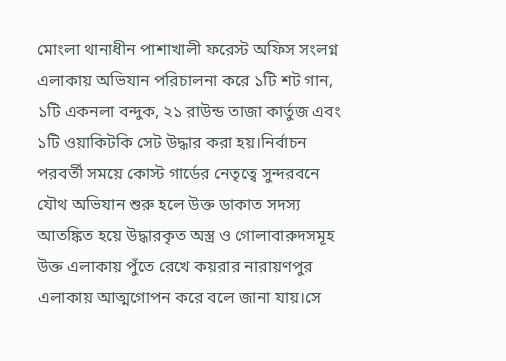মোংলা থানাধীন পাশাখালী ফরেস্ট অফিস সংলগ্ন এলাকায় অভিযান পরিচালনা করে ১টি শট গান, ১টি একনলা বন্দুক, ২১ রাউন্ড তাজা কার্তুজ এবং ১টি ওয়াকিটকি সেট উদ্ধার করা হয়।নির্বাচন পরবর্তী সময়ে কোস্ট গার্ডের নেতৃত্বে সুন্দরবনে যৌথ অভিযান শুরু হলে উক্ত ডাকাত সদস্য আতঙ্কিত হয়ে উদ্ধারকৃত অস্ত্র ও গোলাবারুদসমূহ উক্ত এলাকায় পুঁতে রেখে কয়রার নারায়ণপুর এলাকায় আত্মগোপন করে বলে জানা যায়।সে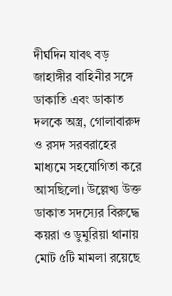দীর্ঘদিন যাবৎ বড় জাহাঙ্গীর বাহিনীর সঙ্গে ডাকাতি এবং ডাকাত দলকে অস্ত্র, গোলাবারুদ ও রসদ সরবরাহের মাধ্যমে সহযোগিতা করে আসছিলো। উল্লেখ্য উক্ত ডাকাত সদস্যের বিরুদ্ধে কয়রা ও ডুমুরিয়া থানায় মোট ৫টি মামলা রয়েছে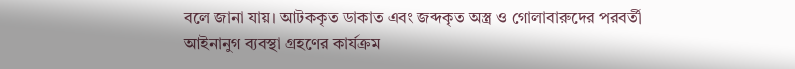বলে জানা যায়। আটককৃত ডাকাত এবং জব্দকৃত অস্ত্র ও গোলাবারুদের পরবর্তী আইনানুগ ব্যবস্থা গ্রহণের কার্যক্রম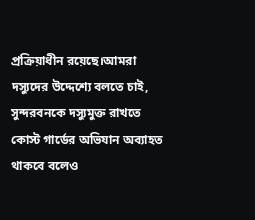প্রক্রিয়াধীন রয়েছে।আমরা দস্যুদের উদ্দেশ্যে বলতে চাই, সুন্দরবনকে দস্যুমুক্ত রাখতে কোস্ট গার্ডের অভিযান অব্যাহত থাকবে বলেও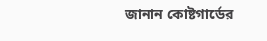জানান কোষ্টগার্ডের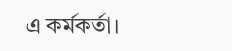এ কর্মকর্তা।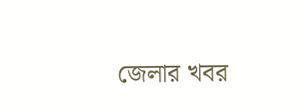জেলার খবর